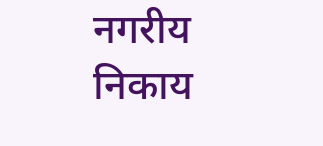नगरीय निकाय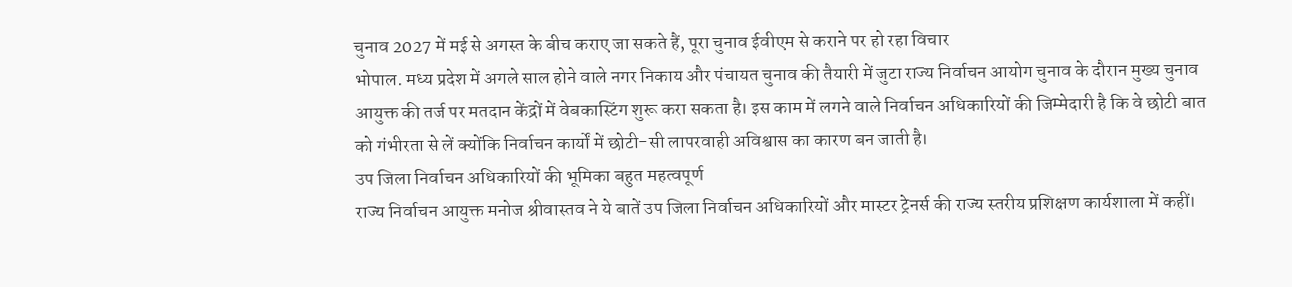चुनाव 2027 में मई से अगस्त के बीच कराए जा सकते हैं, पूरा चुनाव ईवीएम से कराने पर हो रहा विचार
भोपाल. मध्य प्रदेश में अगले साल होने वाले नगर निकाय और पंचायत चुनाव की तैयारी में जुटा राज्य निर्वाचन आयोग चुनाव के दौरान मुख्य चुनाव आयुक्त की तर्ज पर मतदान केंद्रों में वेबकास्टिंग शुरू करा सकता है। इस काम में लगने वाले निर्वाचन अधिकारियों की जिम्मेदारी है कि वे छोटी बात को गंभीरता से लें क्योंकि निर्वाचन कार्यों में छोटी-सी लापरवाही अविश्वास का कारण बन जाती है।
उप जिला निर्वाचन अधिकारियों की भूमिका बहुत महत्वपूर्ण
राज्य निर्वाचन आयुक्त मनोज श्रीवास्तव ने ये बातें उप जिला निर्वाचन अधिकारियों और मास्टर ट्रेनर्स की राज्य स्तरीय प्रशिक्षण कार्यशाला में कहीं।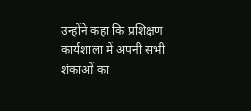उन्होंने कहा कि प्रशिक्षण कार्यशाला में अपनी सभी शंकाओं का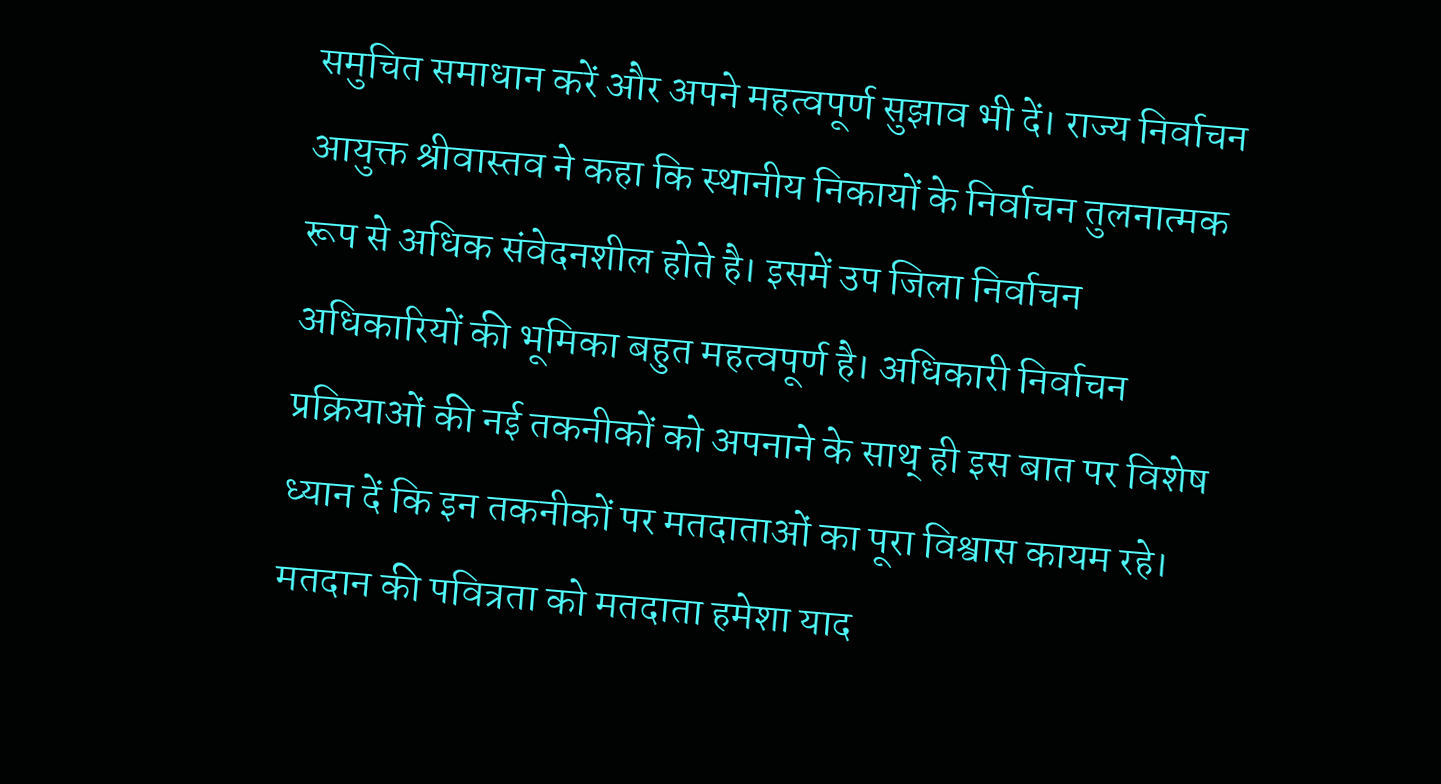समुचित समाधान करें और अपने महत्वपूर्ण सुझाव भी दें। राज्य निर्वाचन आयुक्त श्रीवास्तव ने कहा कि स्थानीय निकायों के निर्वाचन तुलनात्मक रूप से अधिक संवेदनशील होते है। इसमें उप जिला निर्वाचन अधिकारियों की भूमिका बहुत महत्वपूर्ण है। अधिकारी निर्वाचन प्रक्रियाओं की नई तकनीकों को अपनाने के साथ् ही इस बात पर विशेष ध्यान दें कि इन तकनीकों पर मतदाताओं का पूरा विश्वास कायम रहे। मतदान की पवित्रता को मतदाता हमेशा याद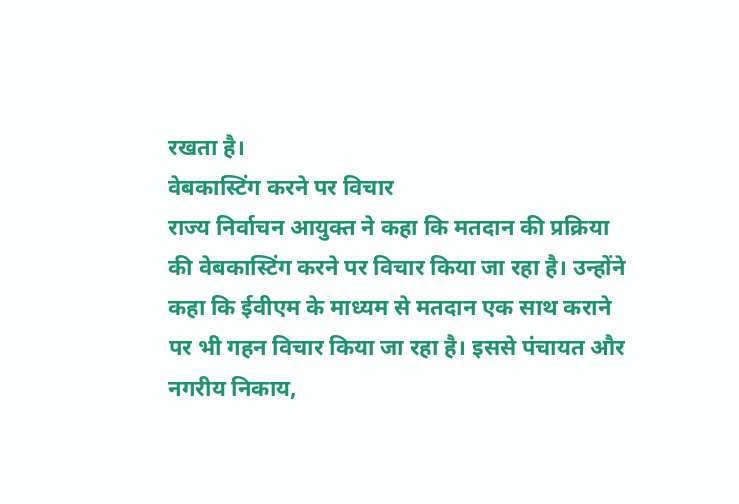रखता है।
वेबकास्टिंग करने पर विचार
राज्य निर्वाचन आयुक्त ने कहा कि मतदान की प्रक्रिया की वेबकास्टिंग करने पर विचार किया जा रहा है। उन्होंने कहा कि ईवीएम के माध्यम से मतदान एक साथ कराने पर भी गहन विचार किया जा रहा है। इससे पंचायत और नगरीय निकाय,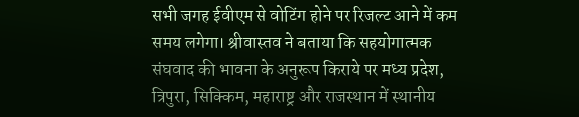सभी जगह ईवीएम से वोटिंग होने पर रिजल्ट आने में कम समय लगेगा। श्रीवास्तव ने बताया कि सहयोगात्मक संघवाद की भावना के अनुरूप किराये पर मध्य प्रदेश, त्रिपुरा, सिक्किम, महाराष्ट्र और राजस्थान में स्थानीय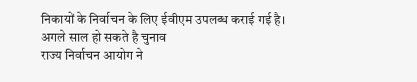निकायों के निर्वाचन के लिए ईवीएम उपलब्ध कराई गई है।
अगले साल हो सकते है चुनाव
राज्य निर्वाचन आयोग ने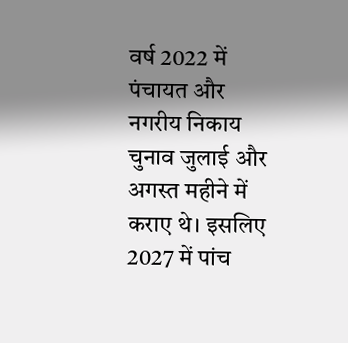वर्ष 2022 में पंचायत और नगरीय निकाय चुनाव जुलाई और अगस्त महीने में कराए थे। इसलिए 2027 में पांच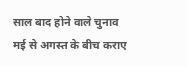साल बाद होने वाले चुनाव मई से अगस्त के बीच कराए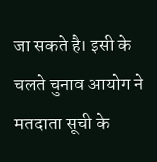जा सकते है। इसी के चलते चुनाव आयोग ने मतदाता सूची के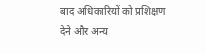बाद अधिकारियों को प्रशिक्षण देने और अन्य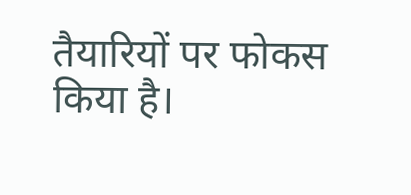तैयारियों पर फोकस किया है।